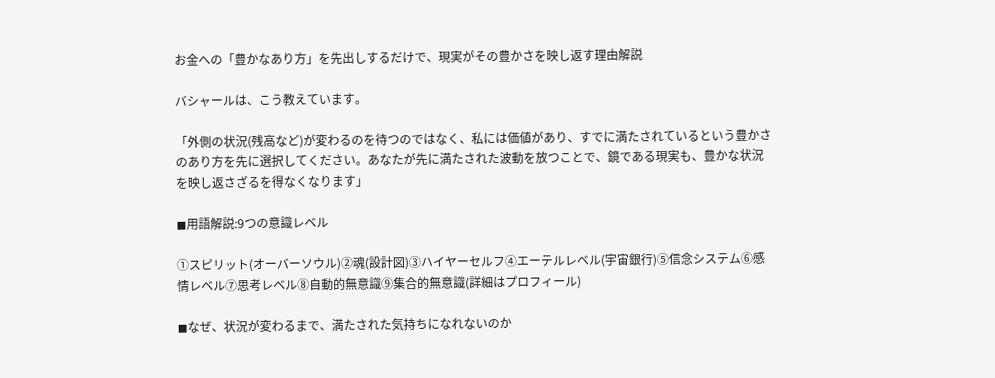お金への「豊かなあり方」を先出しするだけで、現実がその豊かさを映し返す理由解説

バシャールは、こう教えています。

「外側の状況(残高など)が変わるのを待つのではなく、私には価値があり、すでに満たされているという豊かさのあり方を先に選択してください。あなたが先に満たされた波動を放つことで、鏡である現実も、豊かな状況を映し返さざるを得なくなります」

◼用語解説:9つの意識レベル

①スピリット(オーバーソウル)②魂(設計図)③ハイヤーセルフ④エーテルレベル(宇宙銀行)⑤信念システム⑥感情レベル⑦思考レベル⑧自動的無意識⑨集合的無意識(詳細はプロフィール)

◼なぜ、状況が変わるまで、満たされた気持ちになれないのか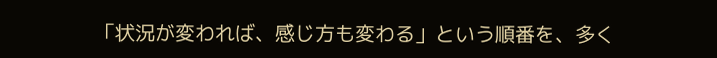「状況が変われば、感じ方も変わる」という順番を、多く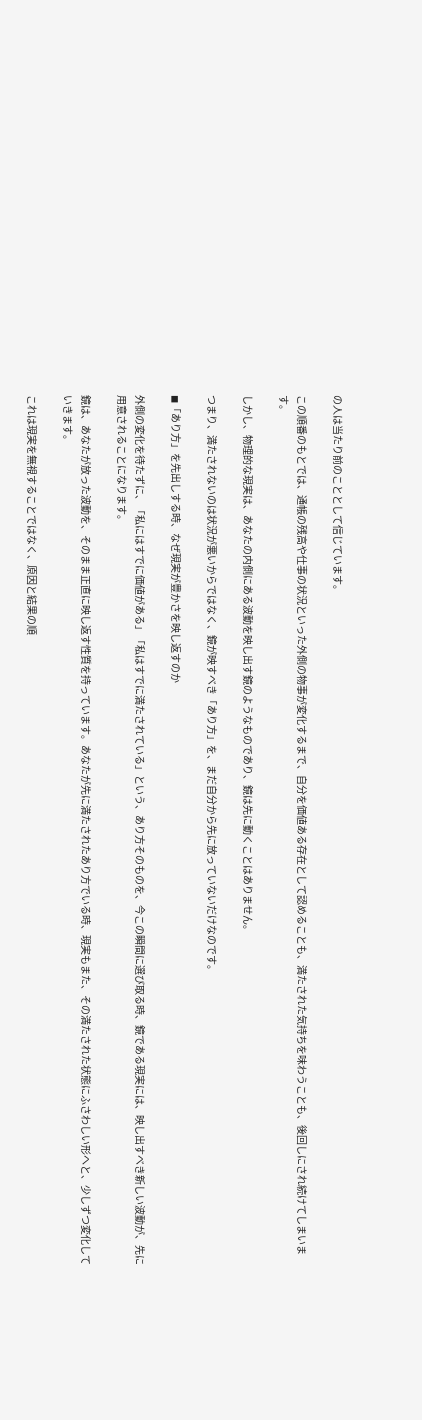の人は当たり前のこととして信じています。

この順番のもとでは、通帳の残高や仕事の状況といった外側の物事が変化するまで、自分を価値ある存在として認めることも、満たされた気持ちを味わうことも、後回しにされ続けてしまいます。

しかし、物理的な現実は、あなたの内側にある波動を映し出す鏡のようなものであり、鏡は先に動くことはありません。

つまり、満たされないのは状況が悪いからではなく、鏡が映すべき「あり方」を、まだ自分から先に放っていないだけなのです。

◼「あり方」を先出しする時、なぜ現実が豊かさを映し返すのか

外側の変化を待たずに、「私にはすでに価値がある」「私はすでに満たされている」という、あり方そのものを、今この瞬間に選び取る時、鏡である現実には、映し出すべき新しい波動が、先に用意されることになります。

鏡は、あなたが放った波動を、そのまま正直に映し返す性質を持っています。あなたが先に満たされたあり方でいる時、現実もまた、その満たされた状態にふさわしい形へと、少しずつ変化していきます。

これは現実を無視することではなく、原因と結果の順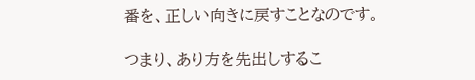番を、正しい向きに戻すことなのです。

つまり、あり方を先出しするこ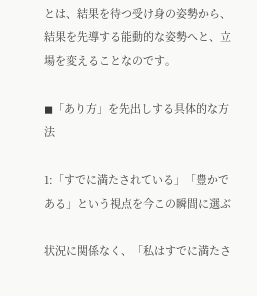とは、結果を待つ受け身の姿勢から、結果を先導する能動的な姿勢へと、立場を変えることなのです。

◼「あり方」を先出しする具体的な方法

1:「すでに満たされている」「豊かである」という視点を今この瞬間に選ぶ

状況に関係なく、「私はすでに満たさ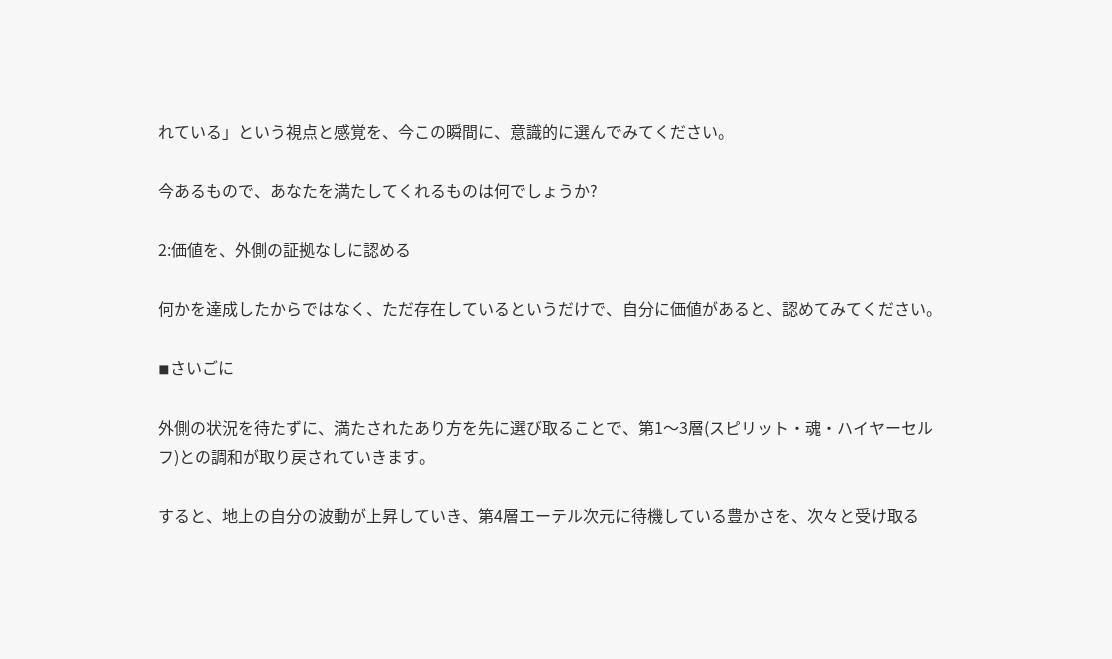れている」という視点と感覚を、今この瞬間に、意識的に選んでみてください。

今あるもので、あなたを満たしてくれるものは何でしょうか?

2:価値を、外側の証拠なしに認める

何かを達成したからではなく、ただ存在しているというだけで、自分に価値があると、認めてみてください。

◾さいごに

外側の状況を待たずに、満たされたあり方を先に選び取ることで、第1〜3層(スピリット・魂・ハイヤーセルフ)との調和が取り戻されていきます。

すると、地上の自分の波動が上昇していき、第4層エーテル次元に待機している豊かさを、次々と受け取る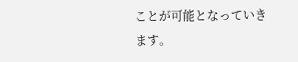ことが可能となっていきます。